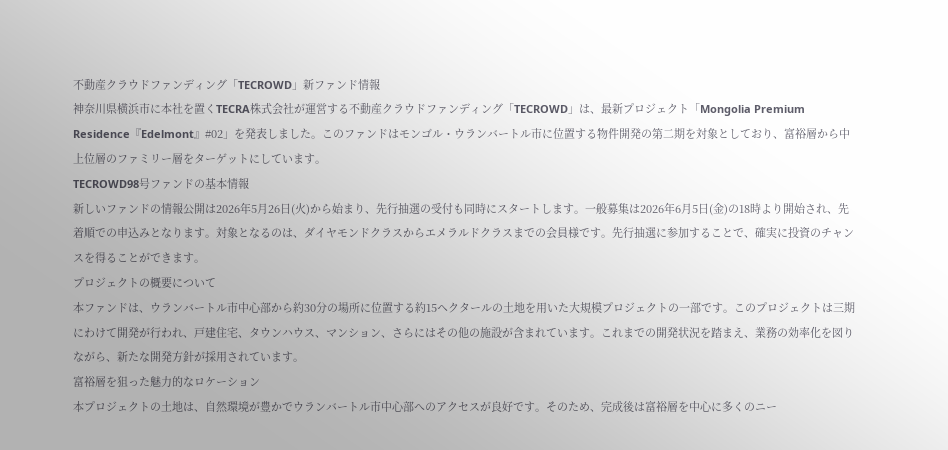不動産クラウドファンディング「TECROWD」新ファンド情報
神奈川県横浜市に本社を置くTECRA株式会社が運営する不動産クラウドファンディング「TECROWD」は、最新プロジェクト「Mongolia Premium Residence『Edelmont』#02」を発表しました。このファンドはモンゴル・ウランバートル市に位置する物件開発の第二期を対象としており、富裕層から中上位層のファミリー層をターゲットにしています。
TECROWD98号ファンドの基本情報
新しいファンドの情報公開は2026年5月26日(火)から始まり、先行抽選の受付も同時にスタートします。一般募集は2026年6月5日(金)の18時より開始され、先着順での申込みとなります。対象となるのは、ダイヤモンドクラスからエメラルドクラスまでの会員様です。先行抽選に参加することで、確実に投資のチャンスを得ることができます。
プロジェクトの概要について
本ファンドは、ウランバートル市中心部から約30分の場所に位置する約15ヘクタールの土地を用いた大規模プロジェクトの一部です。このプロジェクトは三期にわけて開発が行われ、戸建住宅、タウンハウス、マンション、さらにはその他の施設が含まれています。これまでの開発状況を踏まえ、業務の効率化を図りながら、新たな開発方針が採用されています。
富裕層を狙った魅力的なロケーション
本プロジェクトの土地は、自然環境が豊かでウランバートル市中心部へのアクセスが良好です。そのため、完成後は富裕層を中心に多くのニー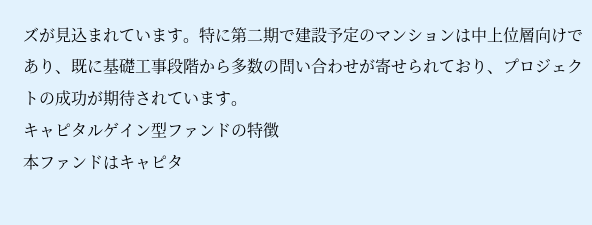ズが見込まれています。特に第二期で建設予定のマンションは中上位層向けであり、既に基礎工事段階から多数の問い合わせが寄せられており、プロジェクトの成功が期待されています。
キャピタルゲイン型ファンドの特徴
本ファンドはキャピタ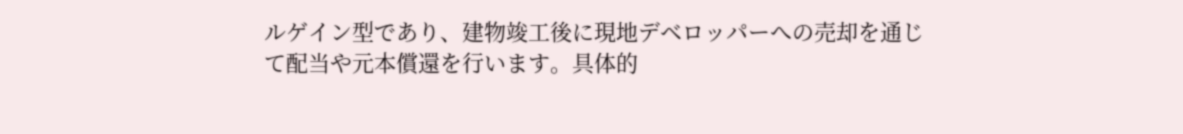ルゲイン型であり、建物竣工後に現地デベロッパーへの売却を通じて配当や元本償還を行います。具体的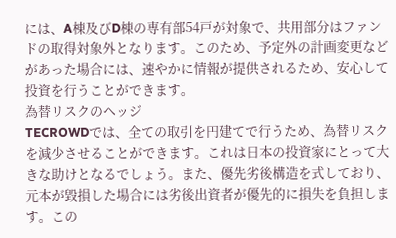には、A棟及びD棟の専有部54戸が対象で、共用部分はファンドの取得対象外となります。このため、予定外の計画変更などがあった場合には、速やかに情報が提供されるため、安心して投資を行うことができます。
為替リスクのヘッジ
TECROWDでは、全ての取引を円建てで行うため、為替リスクを減少させることができます。これは日本の投資家にとって大きな助けとなるでしょう。また、優先劣後構造を式しており、元本が毀損した場合には劣後出資者が優先的に損失を負担します。この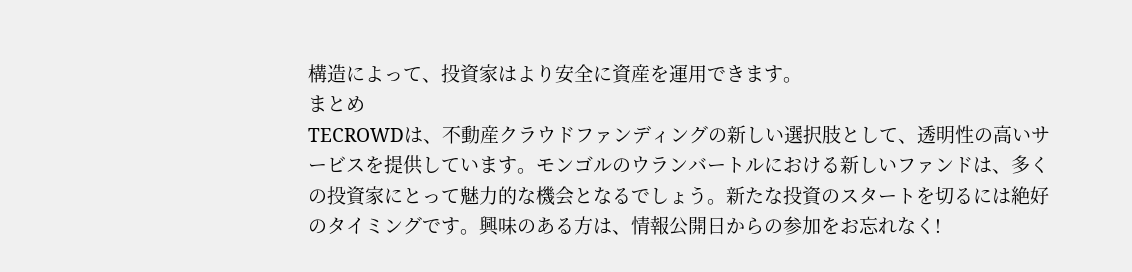構造によって、投資家はより安全に資産を運用できます。
まとめ
TECROWDは、不動産クラウドファンディングの新しい選択肢として、透明性の高いサービスを提供しています。モンゴルのウランバートルにおける新しいファンドは、多くの投資家にとって魅力的な機会となるでしょう。新たな投資のスタートを切るには絶好のタイミングです。興味のある方は、情報公開日からの参加をお忘れなく!